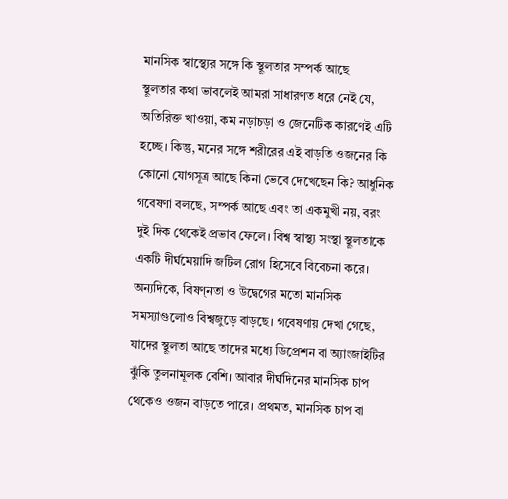মানসিক স্বাস্থ্যের সঙ্গে কি স্থূলতার সম্পর্ক আছে
স্থূলতার কথা ভাবলেই আমরা সাধারণত ধরে নেই যে, অতিরিক্ত খাওয়া, কম নড়াচড়া ও জেনেটিক কারণেই এটি হচ্ছে। কিন্তু, মনের সঙ্গে শরীরের এই বাড়তি ওজনের কি কোনো যোগসূত্র আছে কিনা ভেবে দেখেছেন কি? আধুনিক গবেষণা বলছে, সম্পর্ক আছে এবং তা একমুখী নয়, বরং দুই দিক থেকেই প্রভাব ফেলে। বিশ্ব স্বাস্থ্য সংস্থা স্থূলতাকে একটি দীর্ঘমেয়াদি জটিল রোগ হিসেবে বিবেচনা করে। অন্যদিকে, বিষণ্নতা ও উদ্বেগের মতো মানসিক সমস্যাগুলোও বিশ্বজুড়ে বাড়ছে। গবেষণায় দেখা গেছে, যাদের স্থূলতা আছে তাদের মধ্যে ডিপ্রেশন বা অ্যাংজাইটির ঝুঁকি তুলনামূলক বেশি। আবার দীর্ঘদিনের মানসিক চাপ থেকেও ওজন বাড়তে পারে। প্রথমত, মানসিক চাপ বা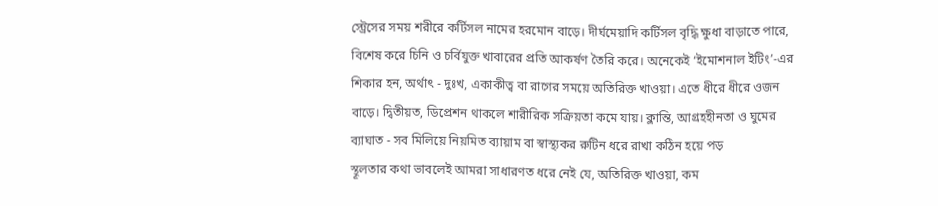স্ট্রেসের সময় শরীরে কর্টিসল নামের হরমোন বাড়ে। দীর্ঘমেয়াদি কর্টিসল বৃদ্ধি ক্ষুধা বাড়াতে পারে, বিশেষ করে চিনি ও চর্বিযুক্ত খাবারের প্রতি আকর্ষণ তৈরি করে। অনেকেই ‘ইমোশনাল ইটিং’-এর শিকার হন, অর্থাৎ - দুঃখ, একাকীত্ব বা রাগের সময়ে অতিরিক্ত খাওয়া। এতে ধীরে ধীরে ওজন বাড়ে। দ্বিতীয়ত, ডিপ্রেশন থাকলে শারীরিক সক্রিয়তা কমে যায়। ক্লান্তি, আগ্রহহীনতা ও ঘুমের ব্যাঘাত - সব মিলিয়ে নিয়মিত ব্যায়াম বা স্বাস্থ্যকর রুটিন ধরে রাখা কঠিন হয়ে পড়
স্থূলতার কথা ভাবলেই আমরা সাধারণত ধরে নেই যে, অতিরিক্ত খাওয়া, কম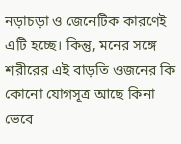নড়াচড়া ও জেনেটিক কারণেই এটি হচ্ছে। কিন্তু, মনের সঙ্গে শরীরের এই বাড়তি ওজনের কি কোনো যোগসূত্র আছে কিনা ভেবে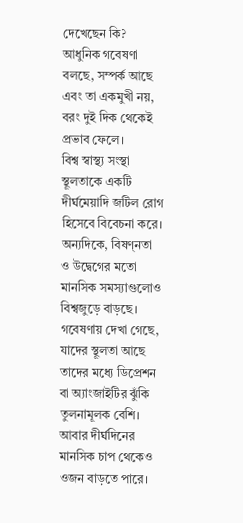দেখেছেন কি?
আধুনিক গবেষণা বলছে, সম্পর্ক আছে এবং তা একমুখী নয়, বরং দুই দিক থেকেই প্রভাব ফেলে।
বিশ্ব স্বাস্থ্য সংস্থা স্থূলতাকে একটি দীর্ঘমেয়াদি জটিল রোগ হিসেবে বিবেচনা করে। অন্যদিকে, বিষণ্নতা ও উদ্বেগের মতো মানসিক সমস্যাগুলোও বিশ্বজুড়ে বাড়ছে। গবেষণায় দেখা গেছে, যাদের স্থূলতা আছে তাদের মধ্যে ডিপ্রেশন বা অ্যাংজাইটির ঝুঁকি তুলনামূলক বেশি। আবার দীর্ঘদিনের মানসিক চাপ থেকেও ওজন বাড়তে পারে।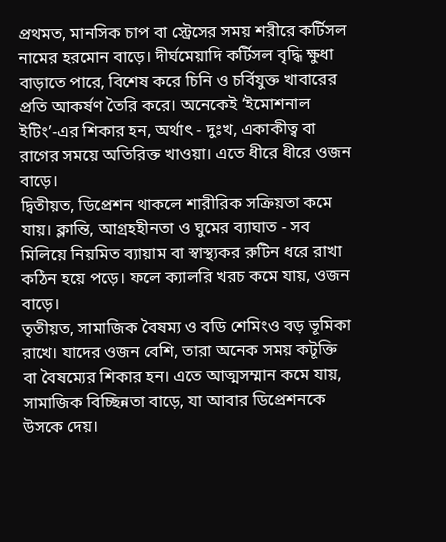প্রথমত, মানসিক চাপ বা স্ট্রেসের সময় শরীরে কর্টিসল নামের হরমোন বাড়ে। দীর্ঘমেয়াদি কর্টিসল বৃদ্ধি ক্ষুধা বাড়াতে পারে, বিশেষ করে চিনি ও চর্বিযুক্ত খাবারের প্রতি আকর্ষণ তৈরি করে। অনেকেই ‘ইমোশনাল ইটিং’-এর শিকার হন, অর্থাৎ - দুঃখ, একাকীত্ব বা রাগের সময়ে অতিরিক্ত খাওয়া। এতে ধীরে ধীরে ওজন বাড়ে।
দ্বিতীয়ত, ডিপ্রেশন থাকলে শারীরিক সক্রিয়তা কমে যায়। ক্লান্তি, আগ্রহহীনতা ও ঘুমের ব্যাঘাত - সব মিলিয়ে নিয়মিত ব্যায়াম বা স্বাস্থ্যকর রুটিন ধরে রাখা কঠিন হয়ে পড়ে। ফলে ক্যালরি খরচ কমে যায়, ওজন বাড়ে।
তৃতীয়ত, সামাজিক বৈষম্য ও বডি শেমিংও বড় ভূমিকা রাখে। যাদের ওজন বেশি, তারা অনেক সময় কটূক্তি বা বৈষম্যের শিকার হন। এতে আত্মসম্মান কমে যায়, সামাজিক বিচ্ছিন্নতা বাড়ে, যা আবার ডিপ্রেশনকে উসকে দেয়।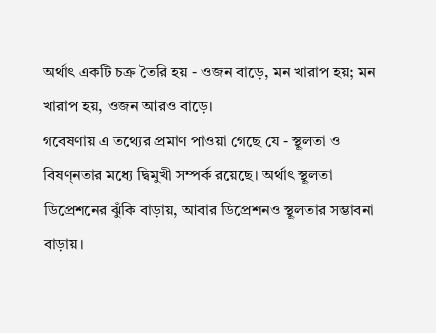অর্থাৎ একটি চক্র তৈরি হয় - ওজন বাড়ে, মন খারাপ হয়; মন খারাপ হয়, ওজন আরও বাড়ে।
গবেষণায় এ তথ্যের প্রমাণ পাওয়া গেছে যে - স্থূলতা ও বিষণ্নতার মধ্যে দ্বিমুখী সম্পর্ক রয়েছে। অর্থাৎ স্থূলতা ডিপ্রেশনের ঝুঁকি বাড়ায়, আবার ডিপ্রেশনও স্থূলতার সম্ভাবনা বাড়ায়।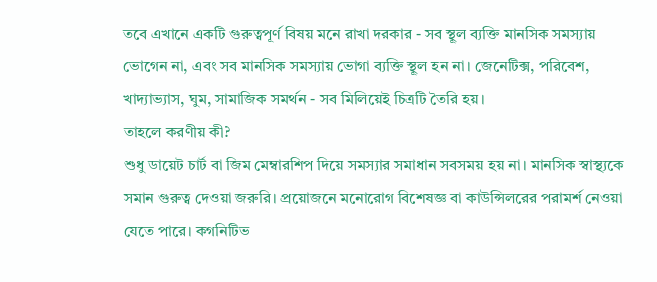তবে এখানে একটি গুরুত্বপূর্ণ বিষয় মনে রাখা দরকার - সব স্থূল ব্যক্তি মানসিক সমস্যায় ভোগেন না, এবং সব মানসিক সমস্যায় ভোগা ব্যক্তি স্থূল হন না। জেনেটিক্স, পরিবেশ, খাদ্যাভ্যাস, ঘুম, সামাজিক সমর্থন - সব মিলিয়েই চিত্রটি তৈরি হয়।
তাহলে করণীয় কী?
শুধু ডায়েট চার্ট বা জিম মেম্বারশিপ দিয়ে সমস্যার সমাধান সবসময় হয় না। মানসিক স্বাস্থ্যকে সমান গুরুত্ব দেওয়া জরুরি। প্রয়োজনে মনোরোগ বিশেষজ্ঞ বা কাউন্সিলরের পরামর্শ নেওয়া যেতে পারে। কগনিটিভ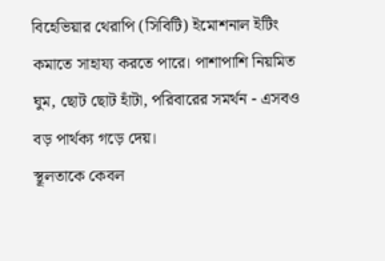বিহেভিয়ার থেরাপি (সিবিটি) ইমোশনাল ইটিং কমাতে সাহায্য করতে পারে। পাশাপাশি নিয়মিত ঘুম, ছোট ছোট হাঁটা, পরিবারের সমর্থন - এসবও বড় পার্থক্য গড়ে দেয়।
স্থূলতাকে কেবল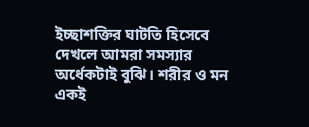ইচ্ছাশক্তির ঘাটতি হিসেবে দেখলে আমরা সমস্যার অর্ধেকটাই বুঝি। শরীর ও মন একই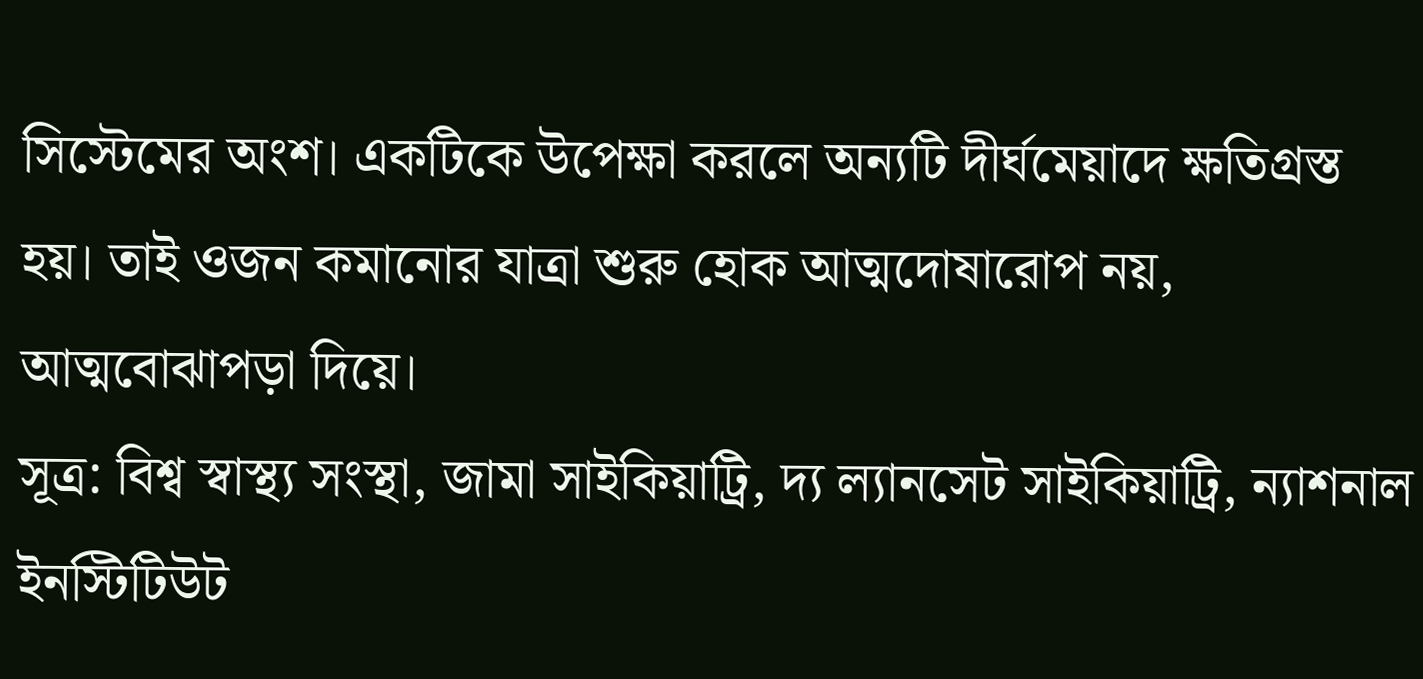সিস্টেমের অংশ। একটিকে উপেক্ষা করলে অন্যটি দীর্ঘমেয়াদে ক্ষতিগ্রস্ত হয়। তাই ওজন কমানোর যাত্রা শুরু হোক আত্মদোষারোপ নয়, আত্মবোঝাপড়া দিয়ে।
সূত্র: বিশ্ব স্বাস্থ্য সংস্থা, জামা সাইকিয়াট্রি, দ্য ল্যানসেট সাইকিয়াট্রি, ন্যাশনাল ইনস্টিটিউট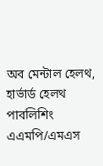অব মেন্টাল হেলথ, হার্ভার্ড হেলথ পাবলিশিং
এএমপি/এমএস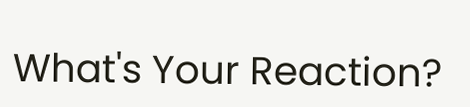What's Your Reaction?